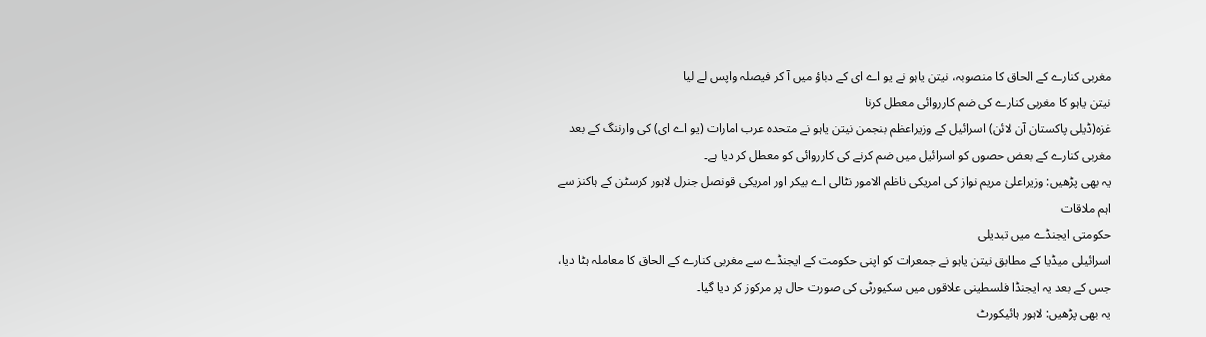مغربی کنارے کے الحاق کا منصوبہ، نیتن یاہو نے یو اے ای کے دباؤ میں آ کر فیصلہ واپس لے لیا
نیتن یاہو کا مغربی کنارے کی ضم کارروائی معطل کرنا
غزہ(ڈیلی پاکستان آن لائن) اسرائیل کے وزیراعظم بنجمن نیتن یاہو نے متحدہ عرب امارات (یو اے ای) کی وارننگ کے بعد مغربی کنارے کے بعض حصوں کو اسرائیل میں ضم کرنے کی کارروائی کو معطل کر دیا ہے۔
یہ بھی پڑھیں: وزیراعلیٰ مریم نواز کی امریکی ناظم الامور نٹالی اے بیکر اور امریکی قونصل جنرل لاہور کرسٹن کے ہاکنز سے اہم ملاقات
حکومتی ایجنڈے میں تبدیلی
اسرائیلی میڈیا کے مطابق نیتن یاہو نے جمعرات کو اپنی حکومت کے ایجنڈے سے مغربی کنارے کے الحاق کا معاملہ ہٹا دیا، جس کے بعد یہ ایجنڈا فلسطینی علاقوں میں سکیورٹی کی صورت حال پر مرکوز کر دیا گیا۔
یہ بھی پڑھیں: لاہور ہائیکورٹ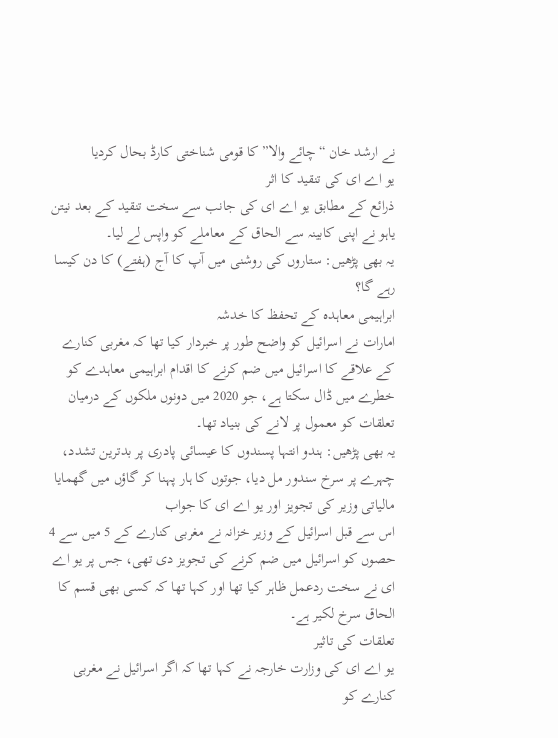نے ارشد خان “چائے والا” کا قومی شناختی کارڈ بحال کردیا
یو اے ای کی تنقید کا اثر
ذرائع کے مطابق یو اے ای کی جانب سے سخت تنقید کے بعد نیتن یاہو نے اپنی کابینہ سے الحاق کے معاملے کو واپس لے لیا۔
یہ بھی پڑھیں: ستاروں کی روشنی میں آپ کا آج (ہفتے) کا دن کیسا رہے گا؟
ابراہیمی معاہدہ کے تحفظ کا خدشہ
امارات نے اسرائیل کو واضح طور پر خبردار کیا تھا کہ مغربی کنارے کے علاقے کا اسرائیل میں ضم کرنے کا اقدام ابراہیمی معاہدے کو خطرے میں ڈال سکتا ہے، جو 2020 میں دونوں ملکوں کے درمیان تعلقات کو معمول پر لانے کی بنیاد تھا۔
یہ بھی پڑھیں: ہندو انتہا پسندوں کا عیسائی پادری پر بدترین تشدد، چہرے پر سرخ سندور مل دیا، جوتوں کا ہار پہنا کر گاؤں میں گھمایا
مالیاتی وزیر کی تجویز اور یو اے ای کا جواب
اس سے قبل اسرائیل کے وزیر خزانہ نے مغربی کنارے کے 5 میں سے 4 حصوں کو اسرائیل میں ضم کرنے کی تجویز دی تھی، جس پر یو اے ای نے سخت ردعمل ظاہر کیا تھا اور کہا تھا کہ کسی بھی قسم کا الحاق سرخ لکیر ہے۔
تعلقات کی تاثیر
یو اے ای کی وزارت خارجہ نے کہا تھا کہ اگر اسرائیل نے مغربی کنارے کو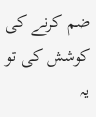ضم کرنے کی کوشش کی تو یہ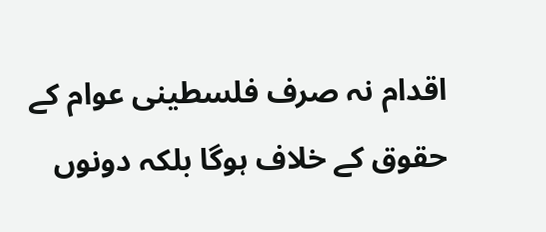اقدام نہ صرف فلسطینی عوام کے حقوق کے خلاف ہوگا بلکہ دونوں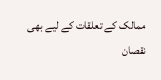ممالک کے تعلقات کے لیے بھی نقصان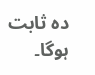دہ ثابت ہوگا۔